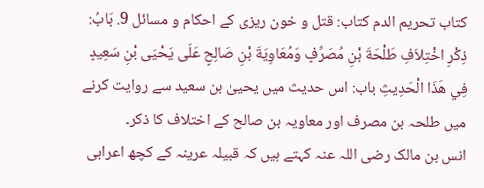كتاب تحريم الدم کتاب: قتل و خون ریزی کے احکام و مسائل 9. بَابُ: ذِكْرِ اخْتِلاَفِ طَلْحَةَ بْنِ مُصَرِّفٍ وَمُعَاوِيَةَ بْنِ صَالِحٍ عَلَى يَحْيَى بْنِ سَعِيدٍ فِي هَذَا الْحَدِيثِ باب: اس حدیث میں یحییٰ بن سعید سے روایت کرنے میں طلحہ بن مصرف اور معاویہ بن صالح کے اختلاف کا ذکر۔
انس بن مالک رضی اللہ عنہ کہتے ہیں کہ قبیلہ عرینہ کے کچھ اعرابی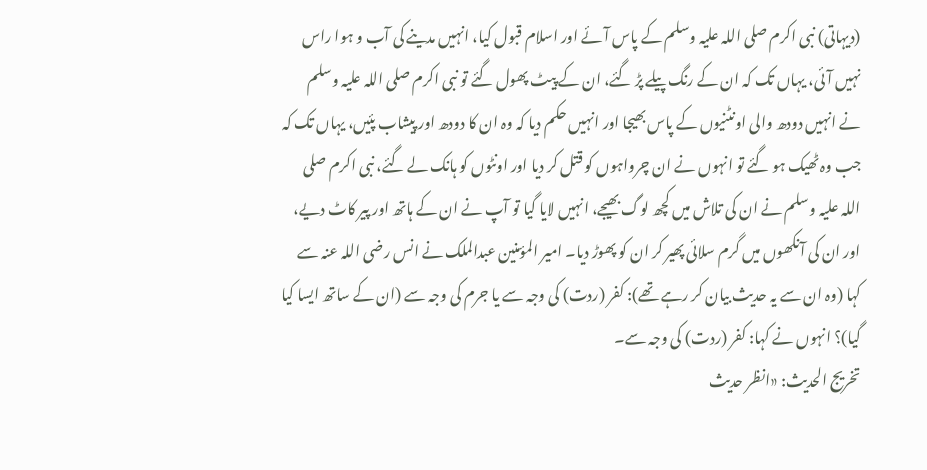(دیہاتی) نبی اکرم صلی اللہ علیہ وسلم کے پاس آئے اور اسلام قبول کیا، انہیں مدینے کی آب و ہوا راس نہیں آئی، یہاں تک کہ ان کے رنگ پیلے پڑ گئے، ان کے پیٹ پھول گئے تو نبی اکرم صلی اللہ علیہ وسلم نے انہیں دودھ والی اونٹنیوں کے پاس بھیجا اور انہیں حکم دیا کہ وہ ان کا دودھ اور پیشاب پئیں، یہاں تک کہ جب وہ ٹھیک ہو گئے تو انہوں نے ان چرواہوں کو قتل کر دیا اور اونٹوں کو ہانک لے گئے، نبی اکرم صلی اللہ علیہ وسلم نے ان کی تلاش میں کچھ لوگ بھیجے، انہیں لایا گیا تو آپ نے ان کے ہاتھ اور پیر کاٹ دیے، اور ان کی آنکھوں میں گرم سلائی پھیر کر ان کو پھوڑ دیا۔ امیر المؤمنین عبدالملک نے انس رضی اللہ عنہ سے کہا (وہ ان سے یہ حدیث بیان کر رہے تھے): کفر (ردت) کی وجہ سے یا جرم کی وجہ سے (ان کے ساتھ ایسا کیا گیا)؟ انہوں نے کہا: کفر (ردت) کی وجہ سے۔
تخریج الحدیث: «انظر حدیث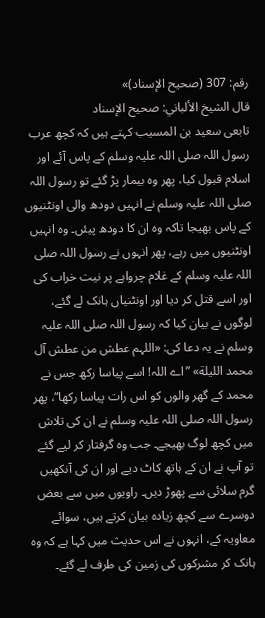رقم: 307 (صحیح الإسناد)»
قال الشيخ الألباني: صحيح الإسناد
تابعی سعید بن المسیب کہتے ہیں کہ کچھ عرب رسول اللہ صلی اللہ علیہ وسلم کے پاس آئے اور اسلام قبول کیا، پھر وہ بیمار پڑ گئے تو رسول اللہ صلی اللہ علیہ وسلم نے انہیں دودھ والی اونٹنیوں کے پاس بھیجا تاکہ وہ ان کا دودھ پیئں۔ وہ انہیں اونٹنیوں میں رہے، پھر انہوں نے رسول اللہ صلی اللہ علیہ وسلم کے غلام چرواہے پر نیت خراب کی اور اسے قتل کر دیا اور اونٹنیاں ہانک لے گئے، لوگوں نے بیان کیا کہ رسول اللہ صلی اللہ علیہ وسلم نے یہ دعا کی: «اللہم عطش من عطش آل محمد الليلة» ”اے اللہ! اسے پیاسا رکھ جس نے محمد کے گھر والوں کو اس رات پیاسا رکھا“، پھر رسول اللہ صلی اللہ علیہ وسلم نے ان کی تلاش میں کچھ لوگ بھیجے۔ جب وہ گرفتار کر لیے گئے تو آپ نے ان کے ہاتھ کاٹ دیے اور ان کی آنکھیں گرم سلائی سے پھوڑ دیں۔ راویوں میں سے بعض دوسرے سے کچھ زیادہ بیان کرتے ہیں، سوائے معاویہ کے، انہوں نے اس حدیث میں کہا ہے کہ وہ ہانک کر مشرکوں کی زمین کی طرف لے گئے۔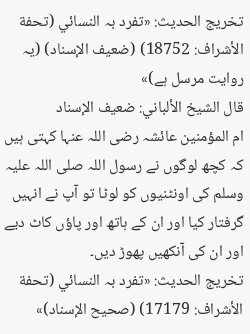تخریج الحدیث: «تفرد بہ النسائي (تحفة الأشراف: 18752) (ضعیف الإسناد) (یہ روایت مرسل ہے)»
قال الشيخ الألباني: ضعيف الإسناد
ام المؤمنین عائشہ رضی اللہ عنہا کہتی ہیں کہ کچھ لوگوں نے رسول اللہ صلی اللہ علیہ وسلم کی اونٹنیوں کو لوٹا تو آپ نے انہیں گرفتار کیا اور ان کے ہاتھ اور پاؤں کاٹ دیے اور ان کی آنکھیں پھوڑ دیں۔
تخریج الحدیث: «تفرد بہ النسائي (تحفة الأشراف: 17179) (صحیح الإسناد)»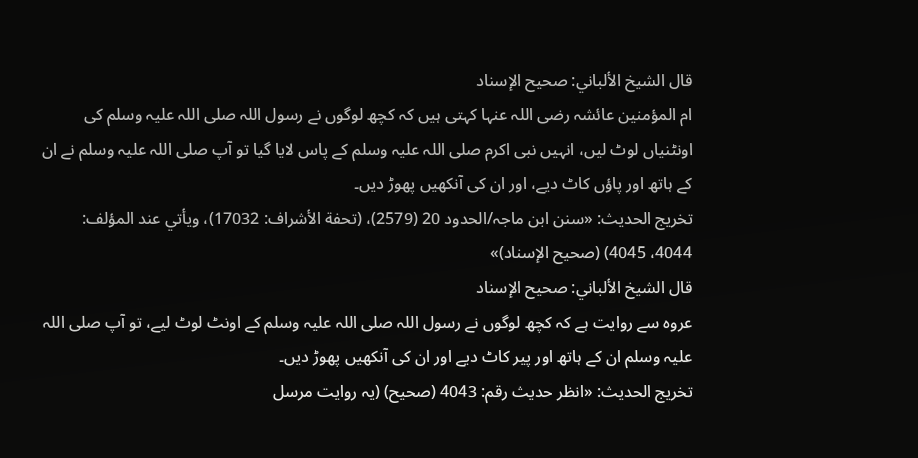قال الشيخ الألباني: صحيح الإسناد
ام المؤمنین عائشہ رضی اللہ عنہا کہتی ہیں کہ کچھ لوگوں نے رسول اللہ صلی اللہ علیہ وسلم کی اونٹنیاں لوٹ لیں، انہیں نبی اکرم صلی اللہ علیہ وسلم کے پاس لایا گیا تو آپ صلی اللہ علیہ وسلم نے ان کے ہاتھ اور پاؤں کاٹ دیے، اور ان کی آنکھیں پھوڑ دیں۔
تخریج الحدیث: «سنن ابن ماجہ/الحدود 20 (2579)، (تحفة الأشراف: 17032)، ویأتي عند المؤلف: 4044، 4045) (صحیح الإسناد)»
قال الشيخ الألباني: صحيح الإسناد
عروہ سے روایت ہے کہ کچھ لوگوں نے رسول اللہ صلی اللہ علیہ وسلم کے اونٹ لوٹ لیے، تو آپ صلی اللہ علیہ وسلم ان کے ہاتھ اور پیر کاٹ دیے اور ان کی آنکھیں پھوڑ دیں۔
تخریج الحدیث: «انظر حدیث رقم: 4043 (صحیح) (یہ روایت مرسل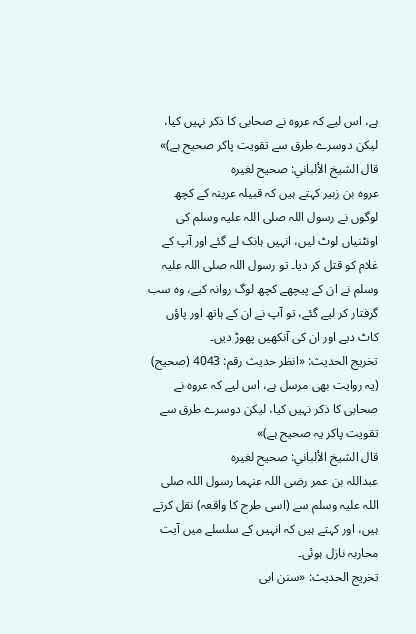ہے، اس لیے کہ عروہ نے صحابی کا ذکر نہیں کیا، لیکن دوسرے طرق سے تقویت پاکر صحیح ہے)»
قال الشيخ الألباني: صحيح لغيره
عروہ بن زبیر کہتے ہیں کہ قبیلہ عرینہ کے کچھ لوگوں نے رسول اللہ صلی اللہ علیہ وسلم کی اونٹنیاں لوٹ لیں، انہیں ہانک لے گئے اور آپ کے غلام کو قتل کر دیا۔ تو رسول اللہ صلی اللہ علیہ وسلم نے ان کے پیچھے کچھ لوگ روانہ کیے، وہ سب گرفتار کر لیے گئے، تو آپ نے ان کے ہاتھ اور پاؤں کاٹ دیے اور ان کی آنکھیں پھوڑ دیں۔
تخریج الحدیث: «انظر حدیث رقم: 4043 (صحیح) (یہ روایت بھی مرسل ہے، اس لیے کہ عروہ نے صحابی کا ذکر نہیں کیا، لیکن دوسرے طرق سے تقویت پاکر یہ صحیح ہے)»
قال الشيخ الألباني: صحيح لغيره
عبداللہ بن عمر رضی اللہ عنہما رسول اللہ صلی اللہ علیہ وسلم سے (اسی طرح کا واقعہ) نقل کرتے ہیں، اور کہتے ہیں کہ انہیں کے سلسلے میں آیت محاربہ نازل ہوئی۔
تخریج الحدیث: «سنن ابی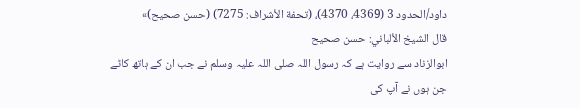داود/الحدود 3 (4369، 4370)، (تحفة الأشراف: 7275) (حسن صحیح)»
قال الشيخ الألباني: حسن صحيح
ابوالزناد سے روایت ہے کہ رسول اللہ صلی اللہ علیہ وسلم نے جب ان کے ہاتھ کاٹے جن ہوں نے آپ کی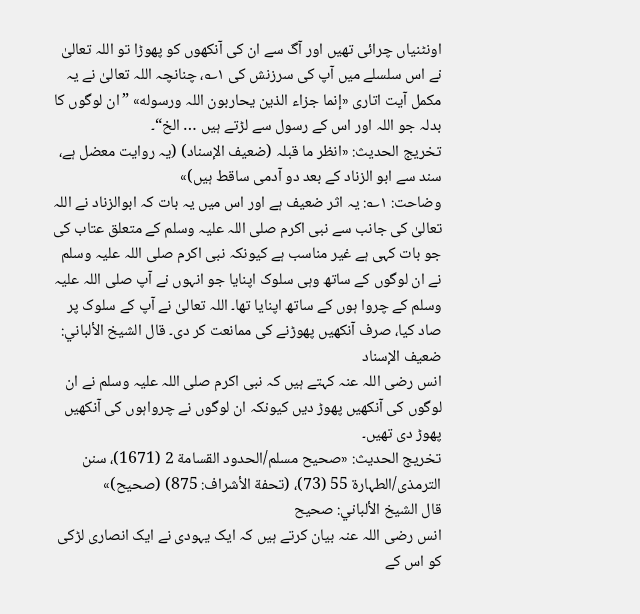اونٹنیاں چرائی تھیں اور آگ سے ان کی آنکھوں کو پھوڑا تو اللہ تعالیٰ نے اس سلسلے میں آپ کی سرزنش کی ۱؎، چنانچہ اللہ تعالیٰ نے یہ مکمل آیت اتاری «إنما جزاء الذين يحاربون اللہ ورسوله» ”ان لوگوں کا بدلہ جو اللہ اور اس کے رسول سے لڑتے ہیں … الخ“۔
تخریج الحدیث: «انظر ما قبلہ (ضعیف الإسناد) (یہ روایت معضل ہے، سند سے ابو الزناد کے بعد دو آدمی ساقط ہیں)»
وضاحت: ۱؎: یہ اثر ضعیف ہے اور اس میں یہ بات کہ ابوالزناد نے اللہ تعالیٰ کی جانب سے نبی اکرم صلی اللہ علیہ وسلم کے متعلق عتاب کی جو بات کہی ہے غیر مناسب ہے کیونکہ نبی اکرم صلی اللہ علیہ وسلم نے ان لوگوں کے ساتھ وہی سلوک اپنایا جو انہوں نے آپ صلی اللہ علیہ وسلم کے چروا ہوں کے ساتھ اپنایا تھا۔ اللہ تعالیٰ نے آپ کے سلوک پر صاد کیا، صرف آنکھیں پھوڑنے کی ممانعت کر دی۔ قال الشيخ الألباني: ضعيف الإسناد
انس رضی اللہ عنہ کہتے ہیں کہ نبی اکرم صلی اللہ علیہ وسلم نے ان لوگوں کی آنکھیں پھوڑ دیں کیونکہ ان لوگوں نے چرواہوں کی آنکھیں پھوڑ دی تھیں۔
تخریج الحدیث: «صحیح مسلم/الحدود القسامة 2 (1671)، سنن الترمذی/الطہارة 55 (73)، (تحفة الأشراف: 875) (صحیح)»
قال الشيخ الألباني: صحيح
انس رضی اللہ عنہ بیان کرتے ہیں کہ ایک یہودی نے ایک انصاری لڑکی کو اس کے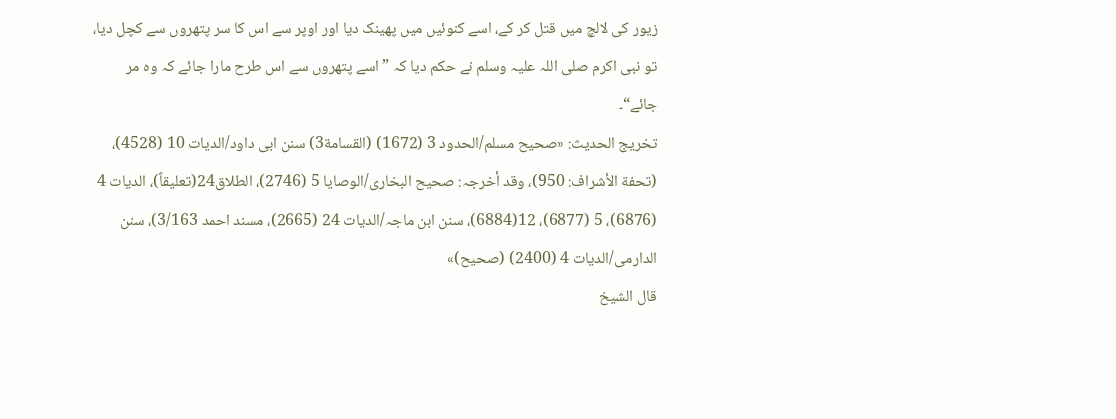زیور کی لالچ میں قتل کر کے، اسے کنوئیں میں پھینک دیا اور اوپر سے اس کا سر پتھروں سے کچل دیا، تو نبی اکرم صلی اللہ علیہ وسلم نے حکم دیا کہ ”اسے پتھروں سے اس طرح مارا جائے کہ وہ مر جائے“۔
تخریج الحدیث: «صحیح مسلم/الحدود 3 (1672) (القسامة3) سنن ابی داود/الدیات 10 (4528)، (تحفة الأشراف: 950)، وقد أخرجہ: صحیح البخاری/الوصایا 5 (2746)، الطلاق24(تعلیقاً)، الدیات 4 (6876)، 5 (6877)، 12(6884)، سنن ابن ماجہ/الدیات 24 (2665)، مسند احمد 3/163)، سنن الدارمی/الدیات 4 (2400) (صحیح)»
قال الشيخ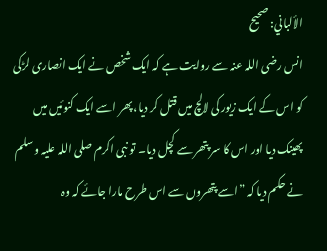الألباني: صحيح
انس رضی اللہ عنہ سے روایت ہے کہ ایک شخص نے ایک انصاری لڑکی کو اس کے ایک زیور کی لالچ میں قتل کر دیا، پھر اسے ایک کنوئیں میں پھینک دیا اور اس کا سر پتھر سے کچل دیا۔ تو نبی اکرم صلی اللہ علیہ وسلم نے حکم دیا کہ ”اسے پتھروں سے اس طرح مارا جائے کہ وہ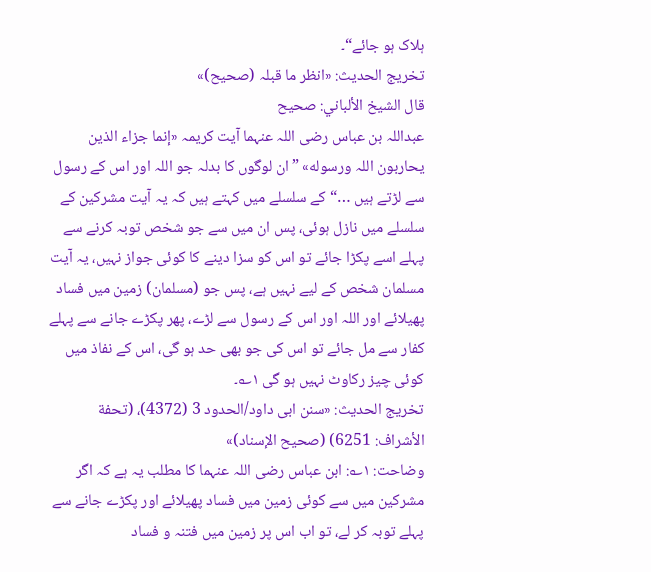ہلاک ہو جائے“۔
تخریج الحدیث: «انظر ما قبلہ (صحیح)»
قال الشيخ الألباني: صحيح
عبداللہ بن عباس رضی اللہ عنہما آیت کریمہ «إنما جزاء الذين يحاربون اللہ ورسوله» ”ان لوگوں کا بدلہ جو اللہ اور اس کے رسول سے لڑتے ہیں …“ کے سلسلے میں کہتے ہیں کہ یہ آیت مشرکین کے سلسلے میں نازل ہوئی، پس ان میں سے جو شخص توبہ کرنے سے پہلے اسے پکڑا جائے تو اس کو سزا دینے کا کوئی جواز نہیں، یہ آیت مسلمان شخص کے لیے نہیں ہے، پس جو (مسلمان) زمین میں فساد پھیلائے اور اللہ اور اس کے رسول سے لڑے، پھر پکڑے جانے سے پہلے کفار سے مل جائے تو اس کی جو بھی حد ہو گی، اس کے نفاذ میں کوئی چیز رکاوٹ نہیں ہو گی ۱؎۔
تخریج الحدیث: «سنن ابی داود/الحدود 3 (4372)، (تحفة الأشراف: 6251) (صحیح الإسناد)»
وضاحت: ۱؎: ابن عباس رضی اللہ عنہما کا مطلب یہ ہے کہ اگر مشرکین میں سے کوئی زمین میں فساد پھیلائے اور پکڑے جانے سے پہلے توبہ کر لے، تو اب اس پر زمین میں فتنہ و فساد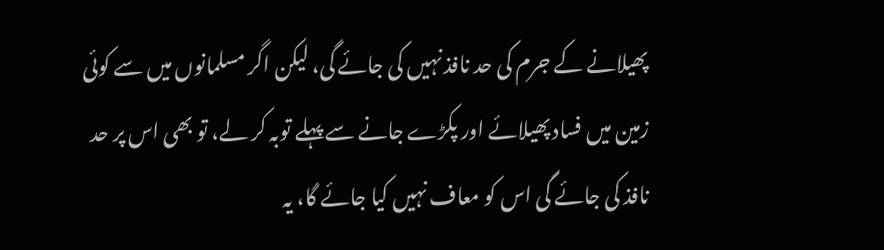پھیلانے کے جرم کی حد نافذ نہیں کی جائے گی، لیکن اگر مسلمانوں میں سے کوئی زمین میں فساد پھیلائے اور پکڑے جانے سے پہلے توبہ کر لے، تو بھی اس پر حد نافذ کی جائے گی اس کو معاف نہیں کیا جائے گا، یہ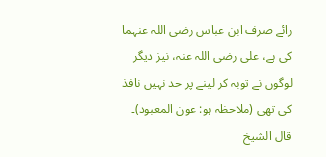رائے صرف ابن عباس رضی اللہ عنہما کی ہے، علی رضی اللہ عنہ، نیز دیگر لوگوں نے توبہ کر لینے پر حد نہیں نافذ کی تھی (ملاحظہ ہو: عون المعبود)۔ قال الشيخ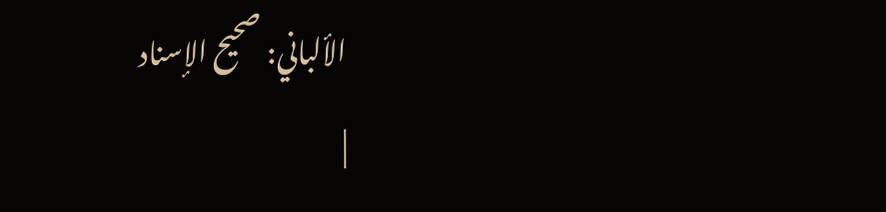الألباني: صحيح الإسناد
|